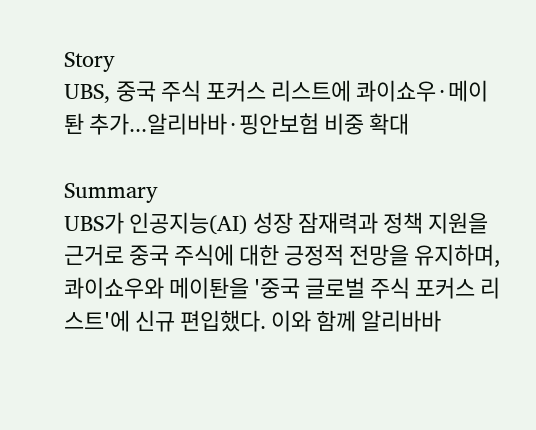Story
UBS, 중국 주식 포커스 리스트에 콰이쇼우·메이퇀 추가...알리바바·핑안보험 비중 확대

Summary
UBS가 인공지능(AI) 성장 잠재력과 정책 지원을 근거로 중국 주식에 대한 긍정적 전망을 유지하며, 콰이쇼우와 메이퇀을 '중국 글로벌 주식 포커스 리스트'에 신규 편입했다. 이와 함께 알리바바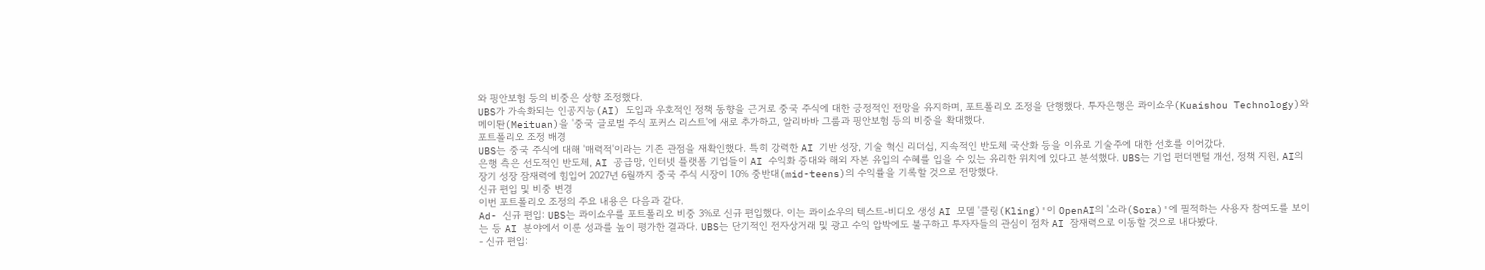와 핑안보험 등의 비중은 상향 조정했다.
UBS가 가속화되는 인공지능(AI) 도입과 우호적인 정책 동향을 근거로 중국 주식에 대한 긍정적인 전망을 유지하며, 포트폴리오 조정을 단행했다. 투자은행은 콰이쇼우(Kuaishou Technology)와 메이퇀(Meituan)을 '중국 글로벌 주식 포커스 리스트'에 새로 추가하고, 알리바바 그룹과 핑안보험 등의 비중을 확대했다.
포트폴리오 조정 배경
UBS는 중국 주식에 대해 '매력적'이라는 기존 관점을 재확인했다. 특히 강력한 AI 기반 성장, 기술 혁신 리더십, 지속적인 반도체 국산화 등을 이유로 기술주에 대한 선호를 이어갔다.
은행 측은 선도적인 반도체, AI 공급망, 인터넷 플랫폼 기업들이 AI 수익화 증대와 해외 자본 유입의 수혜를 입을 수 있는 유리한 위치에 있다고 분석했다. UBS는 기업 펀더멘털 개선, 정책 지원, AI의 장기 성장 잠재력에 힘입어 2027년 6월까지 중국 주식 시장이 10% 중반대(mid-teens)의 수익률을 기록할 것으로 전망했다.
신규 편입 및 비중 변경
이번 포트폴리오 조정의 주요 내용은 다음과 같다.
Ad- 신규 편입: UBS는 콰이쇼우를 포트폴리오 비중 3%로 신규 편입했다. 이는 콰이쇼우의 텍스트-비디오 생성 AI 모델 '클링(Kling)'이 OpenAI의 '소라(Sora)'에 필적하는 사용자 참여도를 보이는 등 AI 분야에서 이룬 성과를 높이 평가한 결과다. UBS는 단기적인 전자상거래 및 광고 수익 압박에도 불구하고 투자자들의 관심이 점차 AI 잠재력으로 이동할 것으로 내다봤다.
- 신규 편입: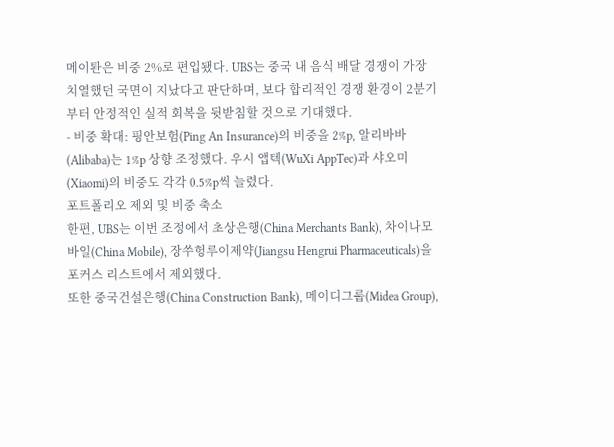메이퇀은 비중 2%로 편입됐다. UBS는 중국 내 음식 배달 경쟁이 가장 치열했던 국면이 지났다고 판단하며, 보다 합리적인 경쟁 환경이 2분기부터 안정적인 실적 회복을 뒷받침할 것으로 기대했다.
- 비중 확대: 핑안보험(Ping An Insurance)의 비중을 2%p, 알리바바(Alibaba)는 1%p 상향 조정했다. 우시 앱텍(WuXi AppTec)과 샤오미(Xiaomi)의 비중도 각각 0.5%p씩 늘렸다.
포트폴리오 제외 및 비중 축소
한편, UBS는 이번 조정에서 초상은행(China Merchants Bank), 차이나모바일(China Mobile), 장쑤헝루이제약(Jiangsu Hengrui Pharmaceuticals)을 포커스 리스트에서 제외했다.
또한 중국건설은행(China Construction Bank), 메이디그룹(Midea Group),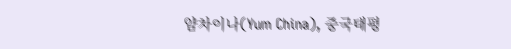얌차이나(Yum China), 중국태평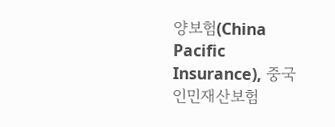양보험(China Pacific Insurance), 중국인민재산보험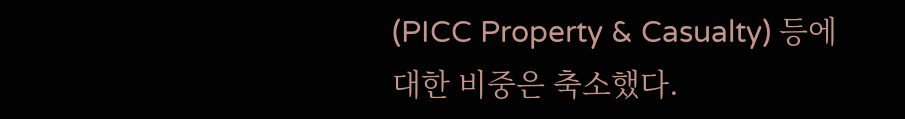(PICC Property & Casualty) 등에 대한 비중은 축소했다.